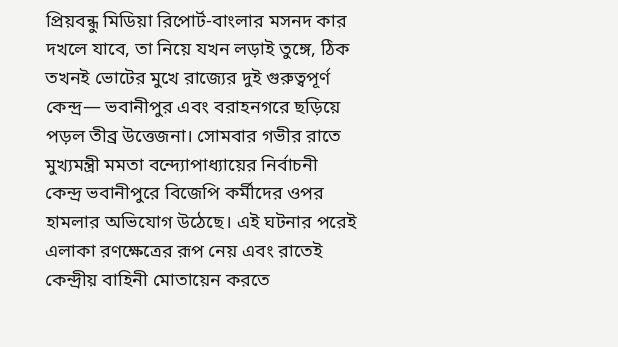প্রিয়বন্ধু মিডিয়া রিপোর্ট-বাংলার মসনদ কার দখলে যাবে, তা নিয়ে যখন লড়াই তুঙ্গে, ঠিক তখনই ভোটের মুখে রাজ্যের দুই গুরুত্বপূর্ণ কেন্দ্র— ভবানীপুর এবং বরাহনগরে ছড়িয়ে পড়ল তীব্র উত্তেজনা। সোমবার গভীর রাতে মুখ্যমন্ত্রী মমতা বন্দ্যোপাধ্যায়ের নির্বাচনী কেন্দ্র ভবানীপুরে বিজেপি কর্মীদের ওপর হামলার অভিযোগ উঠেছে। এই ঘটনার পরেই এলাকা রণক্ষেত্রের রূপ নেয় এবং রাতেই কেন্দ্রীয় বাহিনী মোতায়েন করতে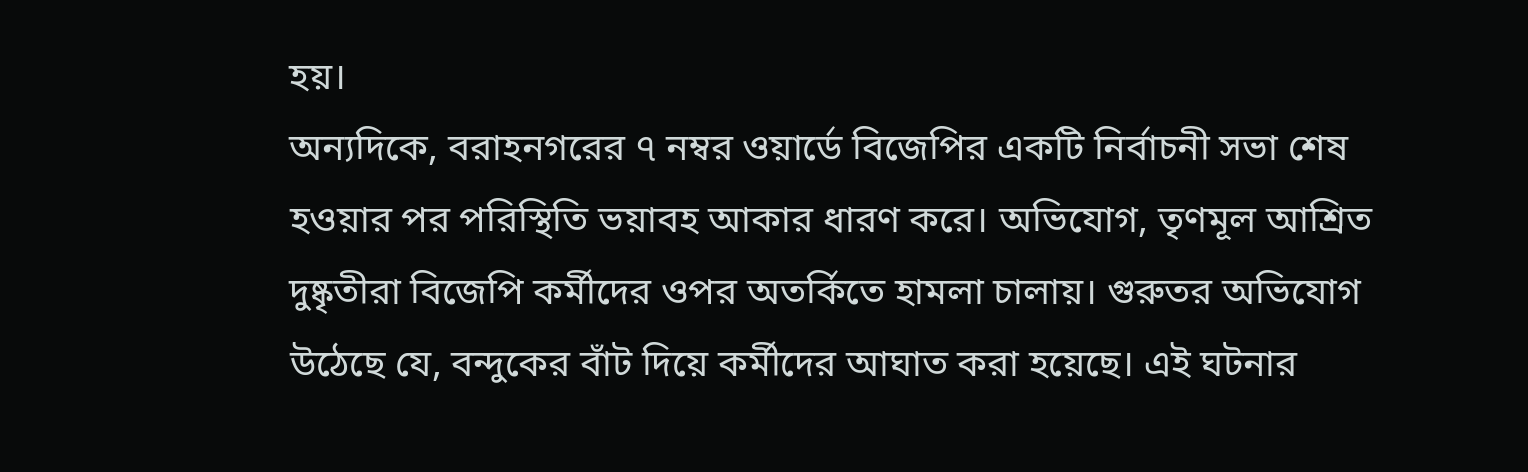হয়।
অন্যদিকে, বরাহনগরের ৭ নম্বর ওয়ার্ডে বিজেপির একটি নির্বাচনী সভা শেষ হওয়ার পর পরিস্থিতি ভয়াবহ আকার ধারণ করে। অভিযোগ, তৃণমূল আশ্রিত দুষ্কৃতীরা বিজেপি কর্মীদের ওপর অতর্কিতে হামলা চালায়। গুরুতর অভিযোগ উঠেছে যে, বন্দুকের বাঁট দিয়ে কর্মীদের আঘাত করা হয়েছে। এই ঘটনার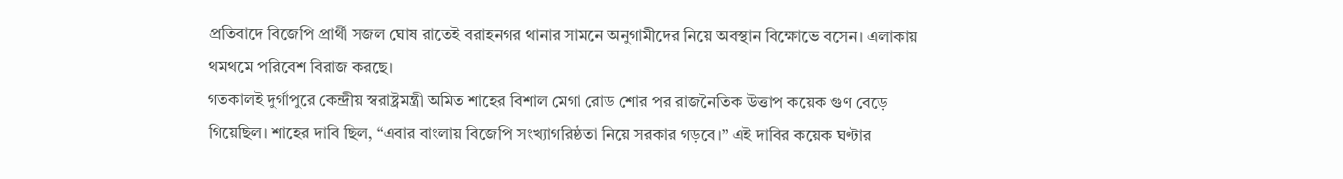প্রতিবাদে বিজেপি প্রার্থী সজল ঘোষ রাতেই বরাহনগর থানার সামনে অনুগামীদের নিয়ে অবস্থান বিক্ষোভে বসেন। এলাকায় থমথমে পরিবেশ বিরাজ করছে।
গতকালই দুর্গাপুরে কেন্দ্রীয় স্বরাষ্ট্রমন্ত্রী অমিত শাহের বিশাল মেগা রোড শোর পর রাজনৈতিক উত্তাপ কয়েক গুণ বেড়ে গিয়েছিল। শাহের দাবি ছিল, “এবার বাংলায় বিজেপি সংখ্যাগরিষ্ঠতা নিয়ে সরকার গড়বে।” এই দাবির কয়েক ঘণ্টার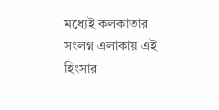মধ্যেই কলকাতার সংলগ্ন এলাকায় এই হিংসার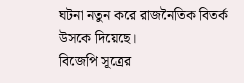ঘটনা নতুন করে রাজনৈতিক বিতর্ক উসকে দিয়েছে।
বিজেপি সূত্রের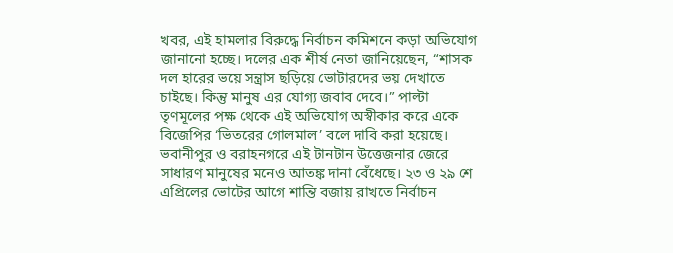খবর, এই হামলার বিরুদ্ধে নির্বাচন কমিশনে কড়া অভিযোগ জানানো হচ্ছে। দলের এক শীর্ষ নেতা জানিয়েছেন, “শাসক দল হারের ভয়ে সন্ত্রাস ছড়িয়ে ভোটারদের ভয় দেখাতে চাইছে। কিন্তু মানুষ এর যোগ্য জবাব দেবে।” পাল্টা তৃণমূলের পক্ষ থেকে এই অভিযোগ অস্বীকার করে একে বিজেপির ‘ভিতরের গোলমাল’ বলে দাবি করা হয়েছে।
ভবানীপুর ও বরাহনগরে এই টানটান উত্তেজনার জেরে সাধারণ মানুষের মনেও আতঙ্ক দানা বেঁধেছে। ২৩ ও ২৯ শে এপ্রিলের ভোটের আগে শান্তি বজায় রাখতে নির্বাচন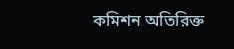কমিশন অতিরিক্ত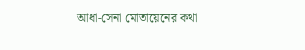আধা-সেনা মোতায়েনের কথা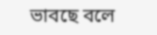ভাবছে বলে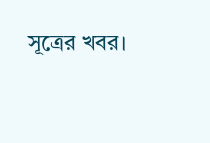সূত্রের খবর।